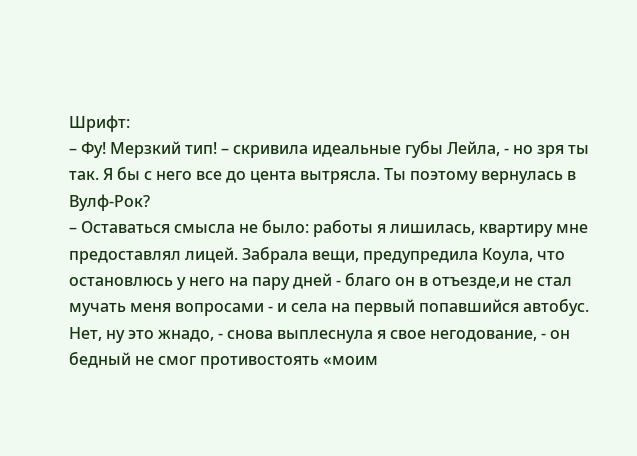Шрифт:
– Фу! Мерзкий тип! – скривила идеальные губы Лейла, - но зря ты так. Я бы с него все до цента вытрясла. Ты поэтому вернулась в Вулф-Рок?
– Оставаться смысла не было: работы я лишилась, квартиру мне предоставлял лицей. Забрала вещи, предупредила Коула, что остановлюсь у него на пару дней - благо он в отъезде,и не стал мучать меня вопросами - и села на первый попавшийся автобус. Нет, ну это жнадо, - снова выплеснула я свое негодование, - он бедный не смог противостоять «моим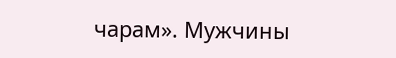чарам». Мужчины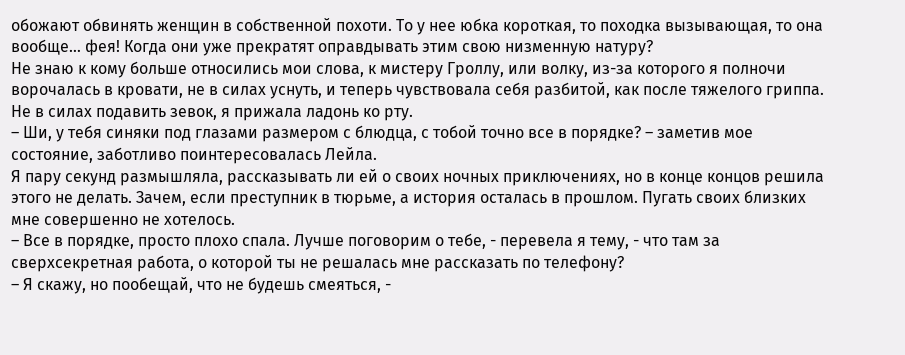обожают обвинять женщин в собственной похоти. То у нее юбка короткая, то походка вызывающая, то она вообще… фея! Когда они уже прекратят оправдывать этим свою низменную натуру?
Не знаю к кому больше относились мои слова, к мистеру Гроллу, или волку, из-за которого я полночи ворочалась в кровати, не в силах уснуть, и теперь чувствовала себя разбитой, как после тяжелого гриппа.
Не в силах подавить зевок, я прижала ладонь ко рту.
– Ши, у тебя синяки под глазами размером с блюдца, с тобой точно все в порядке? – заметив мое состояние, заботливо поинтересовалась Лейла.
Я пару секунд размышляла, рассказывать ли ей о своих ночных приключениях, но в конце концов решила этого не делать. Зачем, если преступник в тюрьме, а история осталась в прошлом. Пугать своих близких мне совершенно не хотелось.
– Все в порядке, просто плохо спала. Лучше поговорим о тебе, - перевела я тему, - что там за сверхсекретная работа, о которой ты не решалась мне рассказать по телефону?
– Я скажу, но пообещай, что не будешь смеяться, -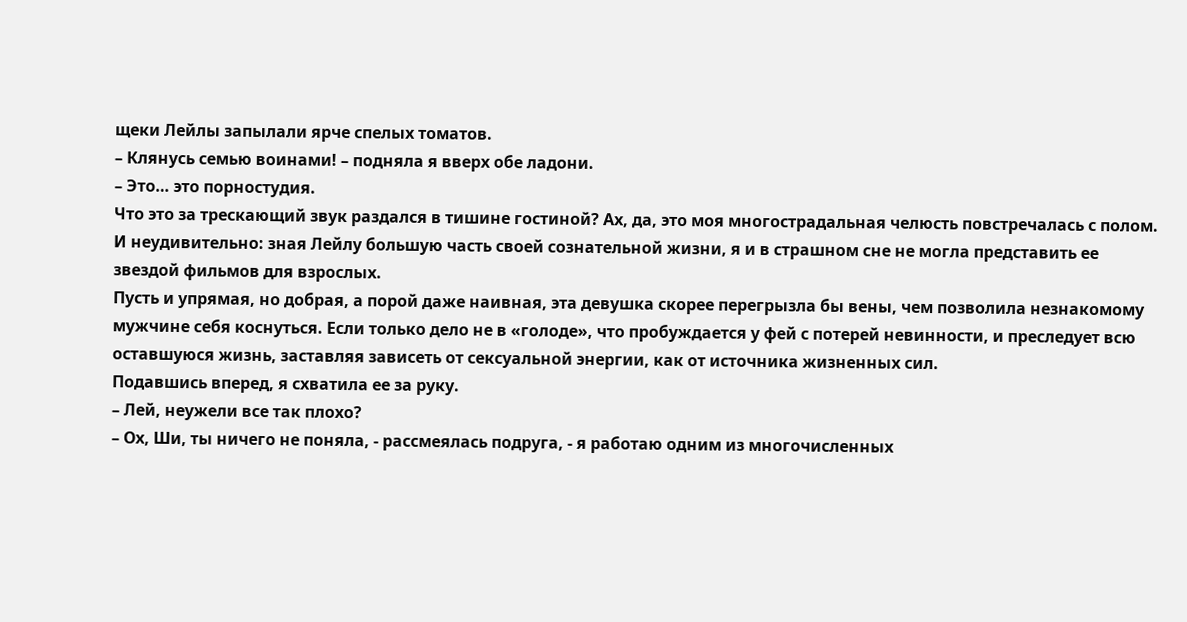щеки Лейлы запылали ярче спелых томатов.
– Клянусь семью воинами! – подняла я вверх обе ладони.
– Это… это порностудия.
Что это за трескающий звук раздался в тишине гостиной? Ах, да, это моя многострадальная челюсть повстречалась с полом.
И неудивительно: зная Лейлу большую часть своей сознательной жизни, я и в страшном сне не могла представить ее звездой фильмов для взрослых.
Пусть и упрямая, но добрая, а порой даже наивная, эта девушка скорее перегрызла бы вены, чем позволила незнакомому мужчине себя коснуться. Если только дело не в «голоде», что пробуждается у фей с потерей невинности, и преследует всю оставшуюся жизнь, заставляя зависеть от сексуальной энергии, как от источника жизненных сил.
Подавшись вперед, я схватила ее за руку.
– Лей, неужели все так плохо?
– Ох, Ши, ты ничего не поняла, - рассмеялась подруга, - я работаю одним из многочисленных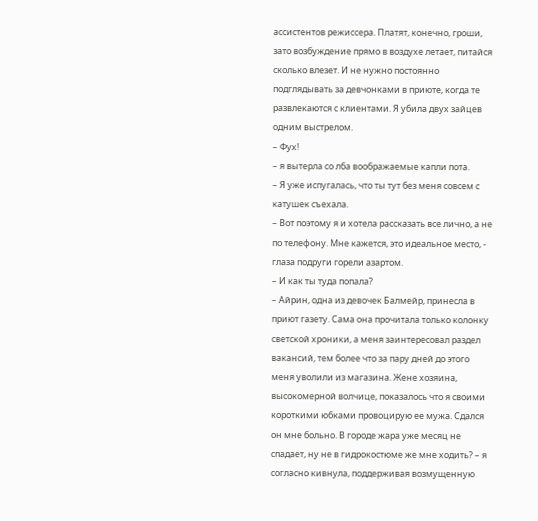ассистентов режиссера. Платят, конечно, гроши, зато возбуждение прямо в воздухе летает, питайся сколько влезет. И не нужно постоянно подглядывать за девчонками в приюте, когда те развлекаются с клиентами. Я убила двух зайцев одним выстрелом.
– Фух!
– я вытерла со лба воображаемые капли пота.
– Я уже испугалась, что ты тут без меня совсем с катушек съехала.
– Вот поэтому я и хотела рассказать все лично, а не по телефону. Мне кажется, это идеальное место, - глаза подруги горели азартом.
– И как ты туда попала?
– Айрин, одна из девочек Балмейр, принесла в приют газету. Сама она прочитала только колонку светской хроники, а меня заинтересовал раздел вакансий, тем более что за пару дней до этого меня уволили из магазина. Жене хозяина, высокомерной волчице, показалось что я своими короткими юбками провоцирую ее мужа. Сдался он мне больно. В городе жара уже месяц не спадает, ну не в гидрокостюме же мне ходить? – я согласно кивнула, поддерживая возмущенную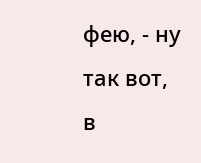фею, - ну так вот, в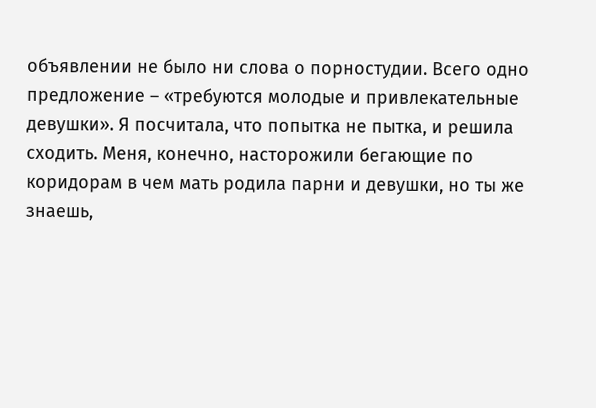объявлении не было ни слова о порностудии. Всего одно предложение – «требуются молодые и привлекательные девушки». Я посчитала, что попытка не пытка, и решила сходить. Меня, конечно, насторожили бегающие по коридорам в чем мать родила парни и девушки, но ты же знаешь,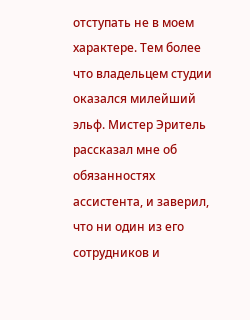отступать не в моем характере. Тем более что владельцем студии оказался милейший эльф. Мистер Эритель рассказал мне об обязанностях ассистента, и заверил, что ни один из его сотрудников и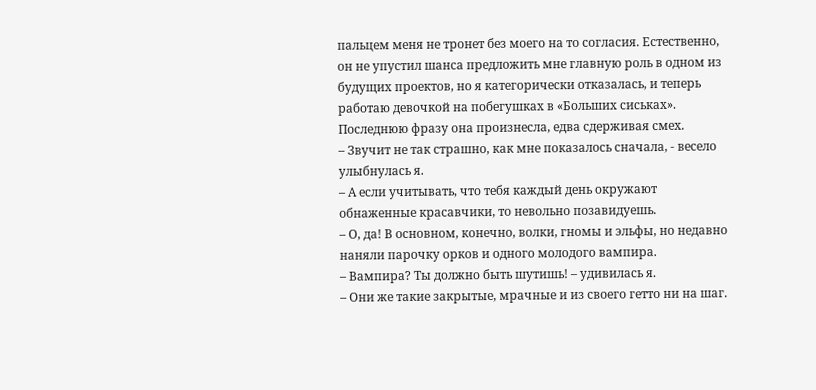пальцем меня не тронет без моего на то согласия. Естественно, он не упустил шанса предложить мне главную роль в одном из будущих проектов, но я категорически отказалась, и теперь работаю девочкой на побегушках в «Больших сиськах».
Последнюю фразу она произнесла, едва сдерживая смех.
– Звучит не так страшно, как мне показалось сначала, - весело улыбнулась я.
– А если учитывать, что тебя каждый день окружают обнаженные красавчики, то невольно позавидуешь.
– О, да! В основном, конечно, волки, гномы и эльфы, но недавно наняли парочку орков и одного молодого вампира.
– Вампира? Ты должно быть шутишь! – удивилась я.
– Они же такие закрытые, мрачные и из своего гетто ни на шаг.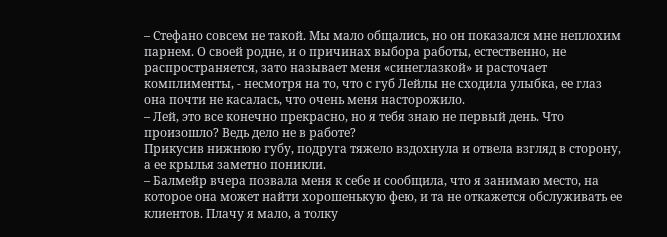– Стефано совсем не такой. Мы мало общались, но он показался мне неплохим парнем. О своей родне, и о причинах выбора работы, естественно, не распространяется, зато называет меня «синеглазкой» и расточает комплименты, - несмотря на то, что с губ Лейлы не сходила улыбка, ее глаз она почти не касалась, что очень меня насторожило.
– Лей, это все конечно прекрасно, но я тебя знаю не первый день. Что произошло? Ведь дело не в работе?
Прикусив нижнюю губу, подруга тяжело вздохнула и отвела взгляд в сторону, а ее крылья заметно поникли.
– Балмейр вчера позвала меня к себе и сообщила, что я занимаю место, на которое она может найти хорошенькую фею, и та не откажется обслуживать ее клиентов. Плачу я мало, а толку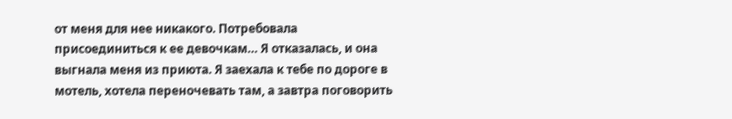от меня для нее никакого. Потребовала присоединиться к ее девочкам… Я отказалась, и она выгнала меня из приюта. Я заехала к тебе по дороге в мотель, хотела переночевать там, а завтра поговорить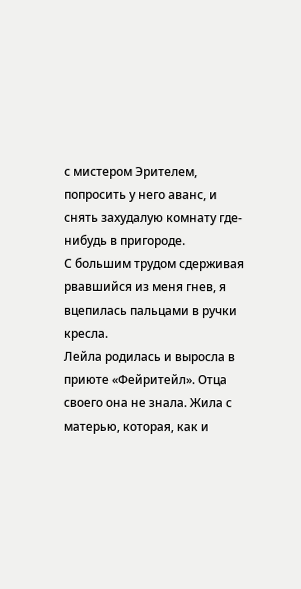с мистером Эрителем, попросить у него аванс, и снять захудалую комнату где-нибудь в пригороде.
С большим трудом сдерживая рвавшийся из меня гнев, я вцепилась пальцами в ручки кресла.
Лейла родилась и выросла в приюте «Фейритейл». Отца своего она не знала. Жила с матерью, которая, как и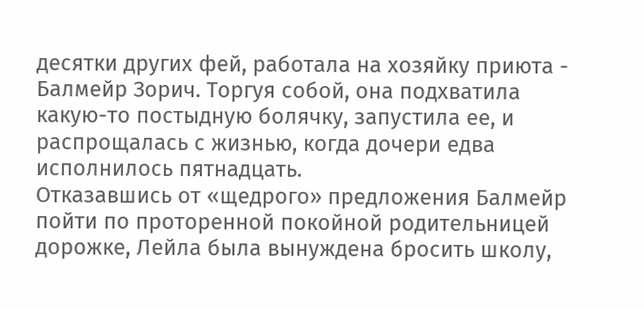десятки других фей, работала на хозяйку приюта - Балмейр Зорич. Торгуя собой, она подхватила какую-то постыдную болячку, запустила ее, и распрощалась с жизнью, когда дочери едва исполнилось пятнадцать.
Отказавшись от «щедрого» предложения Балмейр пойти по проторенной покойной родительницей дорожке, Лейла была вынуждена бросить школу,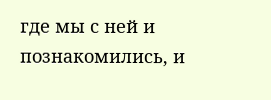где мы с ней и познакомились, и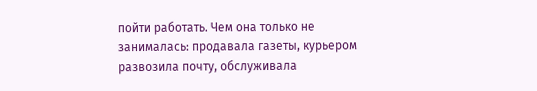пойти работать. Чем она только не занималась: продавала газеты, курьером развозила почту, обслуживала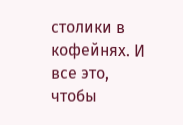столики в кофейнях. И все это, чтобы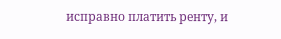исправно платить ренту, и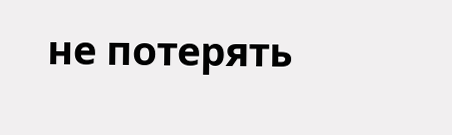не потерять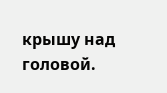крышу над головой.